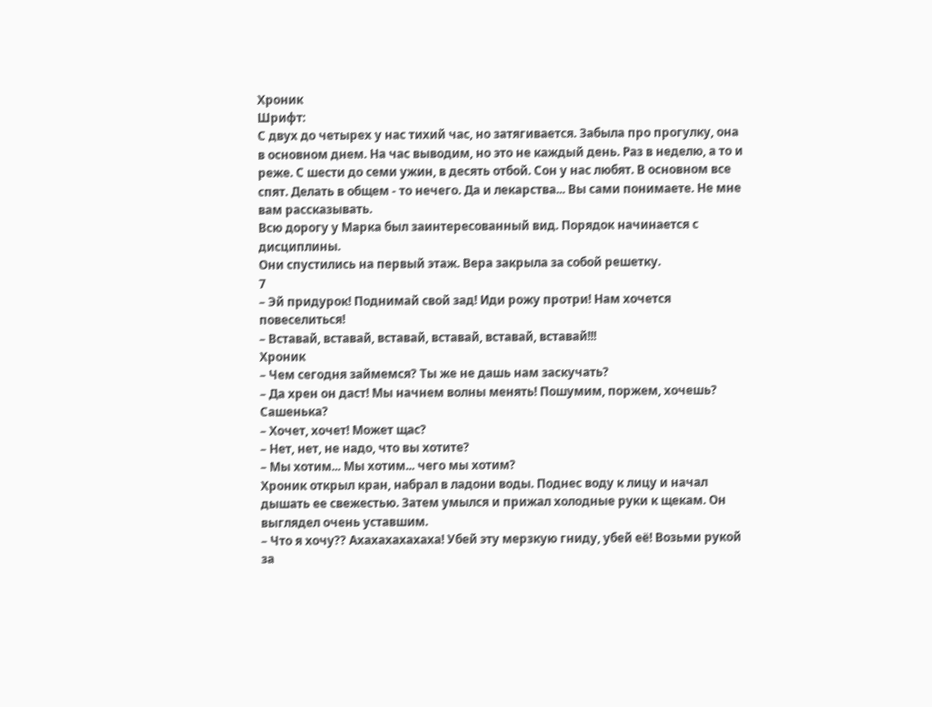Хроник
Шрифт:
С двух до четырех у нас тихий час, но затягивается. Забыла про прогулку, она в основном днем. На час выводим, но это не каждый день. Раз в неделю, а то и реже. С шести до семи ужин, в десять отбой. Сон у нас любят. В основном все спят. Делать в общем - то нечего. Да и лекарства... Вы сами понимаете. Не мне вам рассказывать.
Всю дорогу у Марка был заинтересованный вид. Порядок начинается с дисциплины.
Они спустились на первый этаж. Вера закрыла за собой решетку.
7
– Эй придурок! Поднимай свой зад! Иди рожу протри! Нам хочется повеселиться!
– Вставай, вставай, вставай, вставай, вставай, вставай!!!
Хроник
– Чем сегодня займемся? Ты же не дашь нам заскучать?
– Да хрен он даст! Мы начнем волны менять! Пошумим, поржем, хочешь? Сашенька?
– Хочет, хочет! Может щас?
– Нет, нет, не надо, что вы хотите?
– Мы хотим... Мы хотим... чего мы хотим?
Хроник открыл кран, набрал в ладони воды. Поднес воду к лицу и начал дышать ее свежестью. Затем умылся и прижал холодные руки к щекам. Он выглядел очень уставшим.
– Что я хочу?? Ахахахахахаха! Убей эту мерзкую гниду, убей её! Возьми рукой за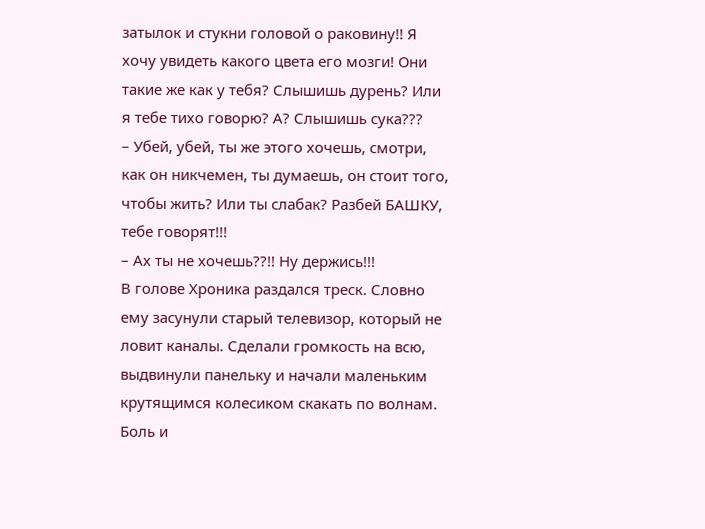затылок и стукни головой о раковину!! Я хочу увидеть какого цвета его мозги! Они такие же как у тебя? Слышишь дурень? Или я тебе тихо говорю? А? Слышишь сука???
– Убей, убей, ты же этого хочешь, смотри, как он никчемен, ты думаешь, он стоит того, чтобы жить? Или ты слабак? Разбей БАШКУ, тебе говорят!!!
– Ах ты не хочешь??!! Ну держись!!!
В голове Хроника раздался треск. Словно ему засунули старый телевизор, который не ловит каналы. Сделали громкость на всю, выдвинули панельку и начали маленьким крутящимся колесиком скакать по волнам.
Боль и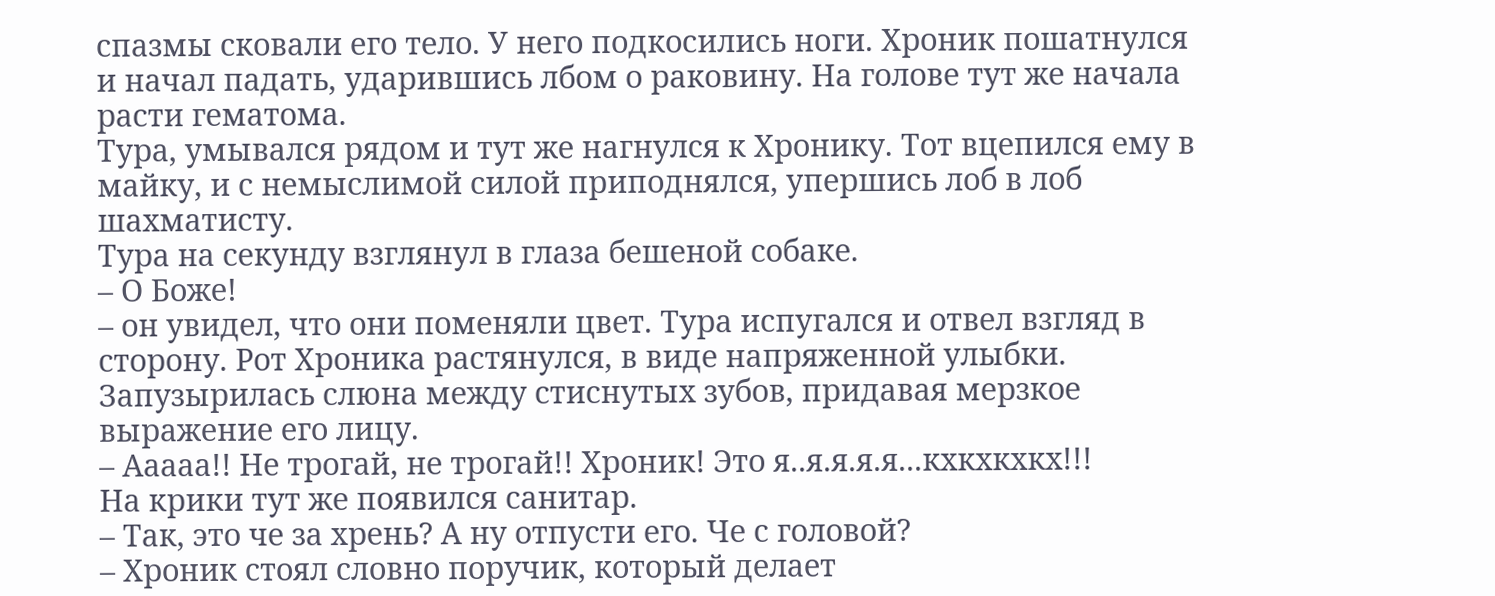спазмы сковали его тело. У него подкосились ноги. Хроник пошатнулся и начал падать, ударившись лбом о раковину. На голове тут же начала расти гематома.
Тура, умывался рядом и тут же нагнулся к Хронику. Тот вцепился ему в майку, и с немыслимой силой приподнялся, упершись лоб в лоб шахматисту.
Тура на секунду взглянул в глаза бешеной собаке.
– О Боже!
– он увидел, что они поменяли цвет. Тура испугался и отвел взгляд в сторону. Рот Хроника растянулся, в виде напряженной улыбки. Запузырилась слюна между стиснутых зубов, придавая мерзкое выражение его лицу.
– Ааааа!! Не трогай, не трогай!! Хроник! Это я..я.я.я.я...кхкхкхкх!!!
На крики тут же появился санитар.
– Так, это че за хрень? А ну отпусти его. Че с головой?
– Хроник стоял словно поручик, который делает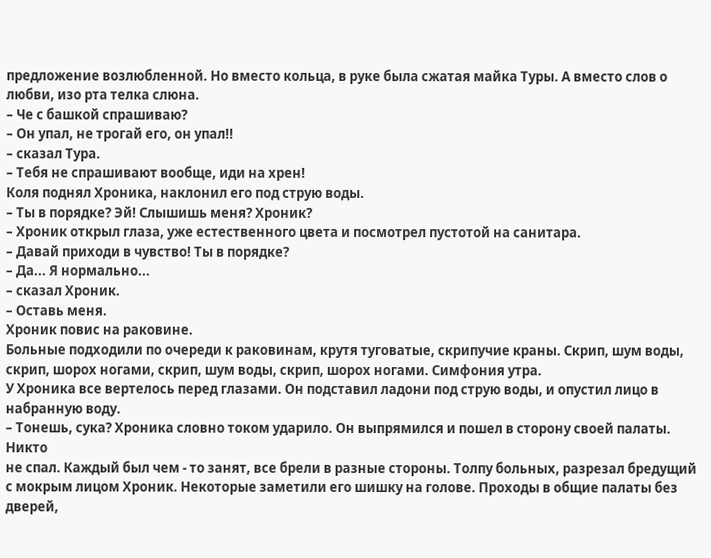предложение возлюбленной. Но вместо кольца, в руке была сжатая майка Туры. А вместо слов о любви, изо рта телка слюна.
– Че с башкой спрашиваю?
– Он упал, не трогай его, он упал!!
– сказал Тура.
– Тебя не спрашивают вообще, иди на хрен!
Коля поднял Хроника, наклонил его под струю воды.
– Ты в порядке? Эй! Слышишь меня? Хроник?
– Хроник открыл глаза, уже естественного цвета и посмотрел пустотой на санитара.
– Давай приходи в чувство! Ты в порядке?
– Да... Я нормально...
– сказал Хроник.
– Оставь меня.
Хроник повис на раковине.
Больные подходили по очереди к раковинам, крутя туговатые, скрипучие краны. Скрип, шум воды, скрип, шорох ногами, скрип, шум воды, скрип, шорох ногами. Симфония утра.
У Хроника все вертелось перед глазами. Он подставил ладони под струю воды, и опустил лицо в набранную воду.
– Тонешь, сука? Хроника словно током ударило. Он выпрямился и пошел в сторону своей палаты.
Никто
не спал. Каждый был чем - то занят, все брели в разные стороны. Толпу больных, разрезал бредущий с мокрым лицом Хроник. Некоторые заметили его шишку на голове. Проходы в общие палаты без дверей,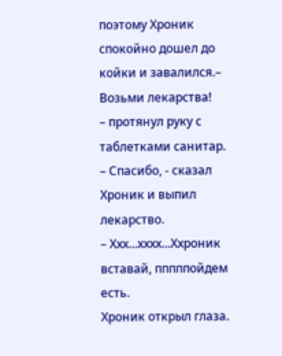поэтому Хроник спокойно дошел до койки и завалился.– Возьми лекарства!
– протянул руку с таблетками санитар.
– Спасибо, - сказал Хроник и выпил лекарство.
– Ххх...хххх...Ххроник вставай, пппппойдем есть.
Хроник открыл глаза.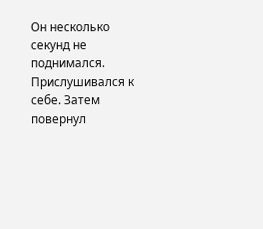Он несколько секунд не поднимался. Прислушивался к себе. Затем повернул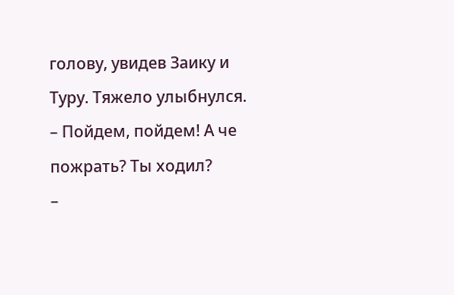голову, увидев Заику и Туру. Тяжело улыбнулся.
– Пойдем, пойдем! А че пожрать? Ты ходил?
–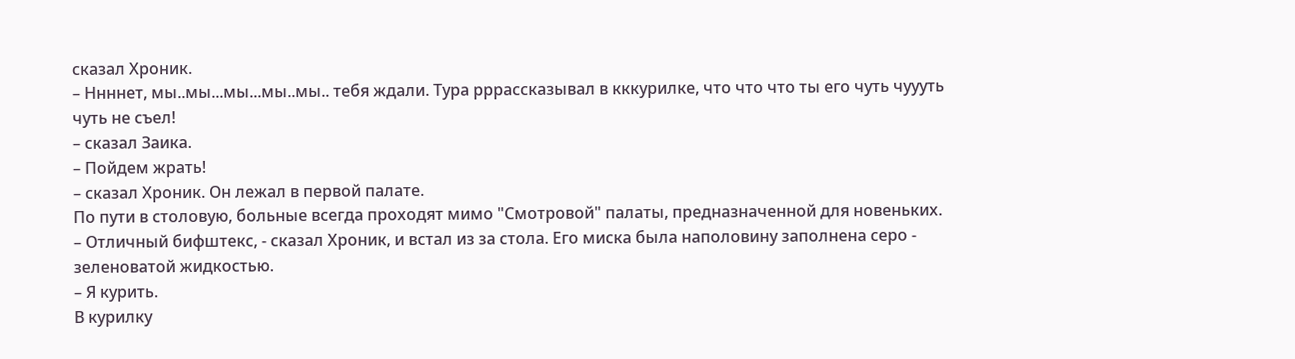сказал Хроник.
– Ннннет, мы..мы...мы...мы..мы.. тебя ждали. Тура рррассказывал в кккурилке, что что что ты его чуть чуууть чуть не съел!
– сказал Заика.
– Пойдем жрать!
– сказал Хроник. Он лежал в первой палате.
По пути в столовую, больные всегда проходят мимо "Смотровой" палаты, предназначенной для новеньких.
– Отличный бифштекс, - сказал Хроник, и встал из за стола. Его миска была наполовину заполнена серо - зеленоватой жидкостью.
– Я курить.
В курилку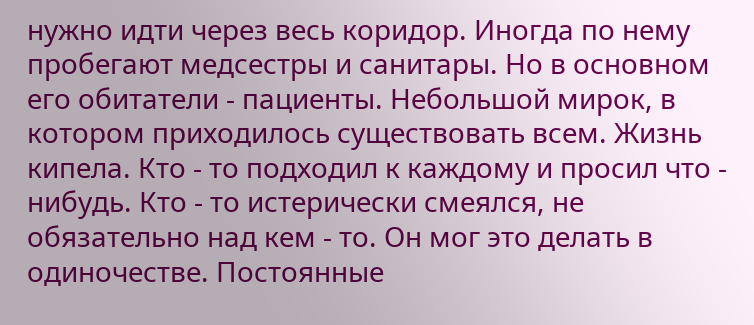нужно идти через весь коридор. Иногда по нему пробегают медсестры и санитары. Но в основном его обитатели - пациенты. Небольшой мирок, в котором приходилось существовать всем. Жизнь кипела. Кто - то подходил к каждому и просил что - нибудь. Кто - то истерически смеялся, не обязательно над кем - то. Он мог это делать в одиночестве. Постоянные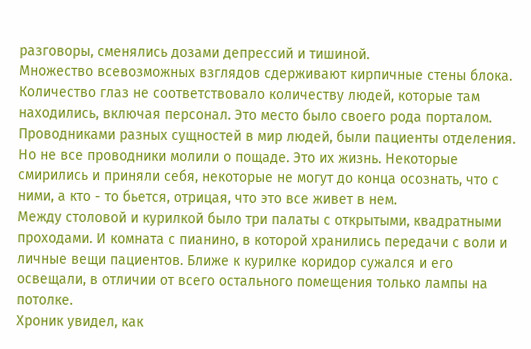разговоры, сменялись дозами депрессий и тишиной.
Множество всевозможных взглядов сдерживают кирпичные стены блока. Количество глаз не соответствовало количеству людей, которые там находились, включая персонал. Это место было своего рода порталом. Проводниками разных сущностей в мир людей, были пациенты отделения. Но не все проводники молили о пощаде. Это их жизнь. Некоторые смирились и приняли себя, некоторые не могут до конца осознать, что с ними, а кто - то бьется, отрицая, что это все живет в нем.
Между столовой и курилкой было три палаты с открытыми, квадратными проходами. И комната с пианино, в которой хранились передачи с воли и личные вещи пациентов. Ближе к курилке коридор сужался и его освещали, в отличии от всего остального помещения только лампы на потолке.
Хроник увидел, как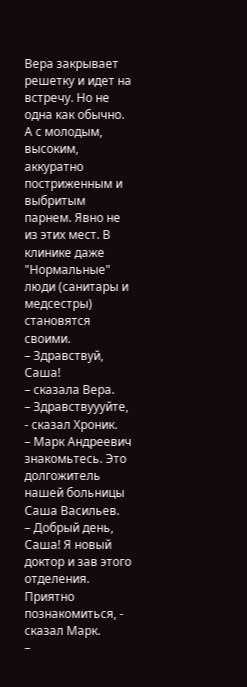Вера закрывает решетку и идет на встречу. Но не одна как обычно. А с молодым, высоким, аккуратно постриженным и выбритым парнем. Явно не из этих мест. В клинике даже "Нормальные" люди (санитары и медсестры) становятся своими.
– Здравствуй, Саша!
– сказала Вера.
– Здравствуууйте, - сказал Хроник.
– Марк Андреевич знакомьтесь. Это долгожитель нашей больницы Саша Васильев.
– Добрый день, Саша! Я новый доктор и зав этого отделения. Приятно познакомиться, - сказал Марк.
–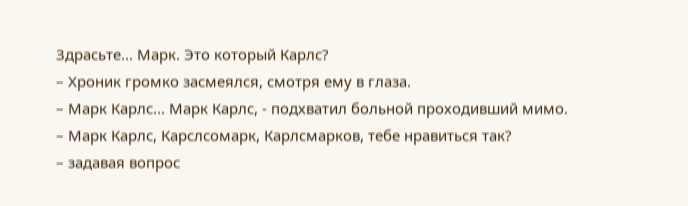Здрасьте... Марк. Это который Карлс?
– Хроник громко засмеялся, смотря ему в глаза.
– Марк Карлс... Марк Карлс, - подхватил больной проходивший мимо.
– Марк Карлс, Карслсомарк, Карлсмарков, тебе нравиться так?
– задавая вопрос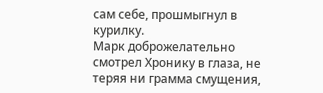сам себе, прошмыгнул в курилку.
Марк доброжелательно смотрел Хронику в глаза, не теряя ни грамма смущения,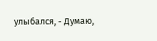улыбался, - Думаю,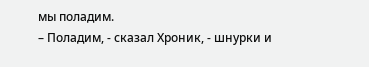мы поладим.
– Поладим, - сказал Хроник, - шнурки и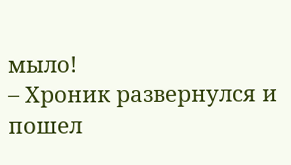мыло!
– Хроник развернулся и пошел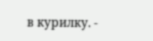в курилку. -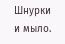Шнурки и мыло.